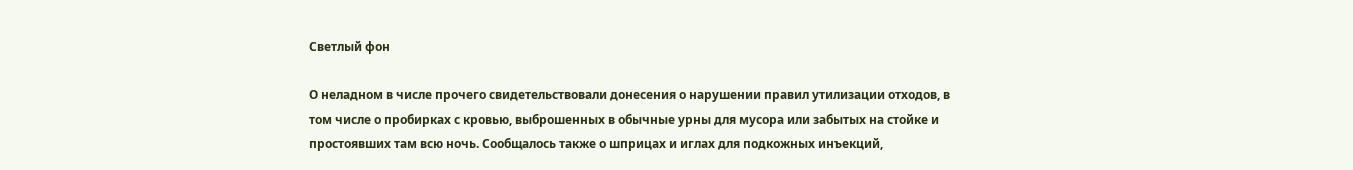Светлый фон

О неладном в числе прочего свидетельствовали донесения о нарушении правил утилизации отходов, в том числе о пробирках с кровью, выброшенных в обычные урны для мусора или забытых на стойке и простоявших там всю ночь. Сообщалось также о шприцах и иглах для подкожных инъекций,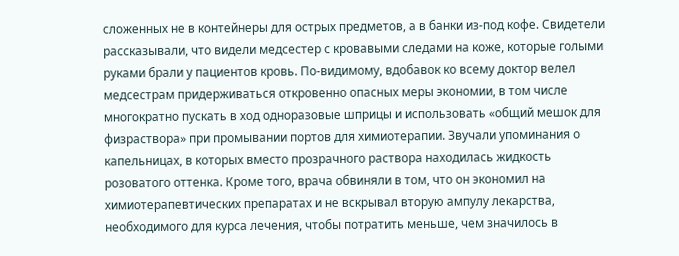сложенных не в контейнеры для острых предметов, а в банки из-под кофе. Свидетели рассказывали, что видели медсестер с кровавыми следами на коже, которые голыми руками брали у пациентов кровь. По-видимому, вдобавок ко всему доктор велел медсестрам придерживаться откровенно опасных меры экономии, в том числе многократно пускать в ход одноразовые шприцы и использовать «общий мешок для физраствора» при промывании портов для химиотерапии. Звучали упоминания о капельницах, в которых вместо прозрачного раствора находилась жидкость розоватого оттенка. Кроме того, врача обвиняли в том, что он экономил на химиотерапевтических препаратах и не вскрывал вторую ампулу лекарства, необходимого для курса лечения, чтобы потратить меньше, чем значилось в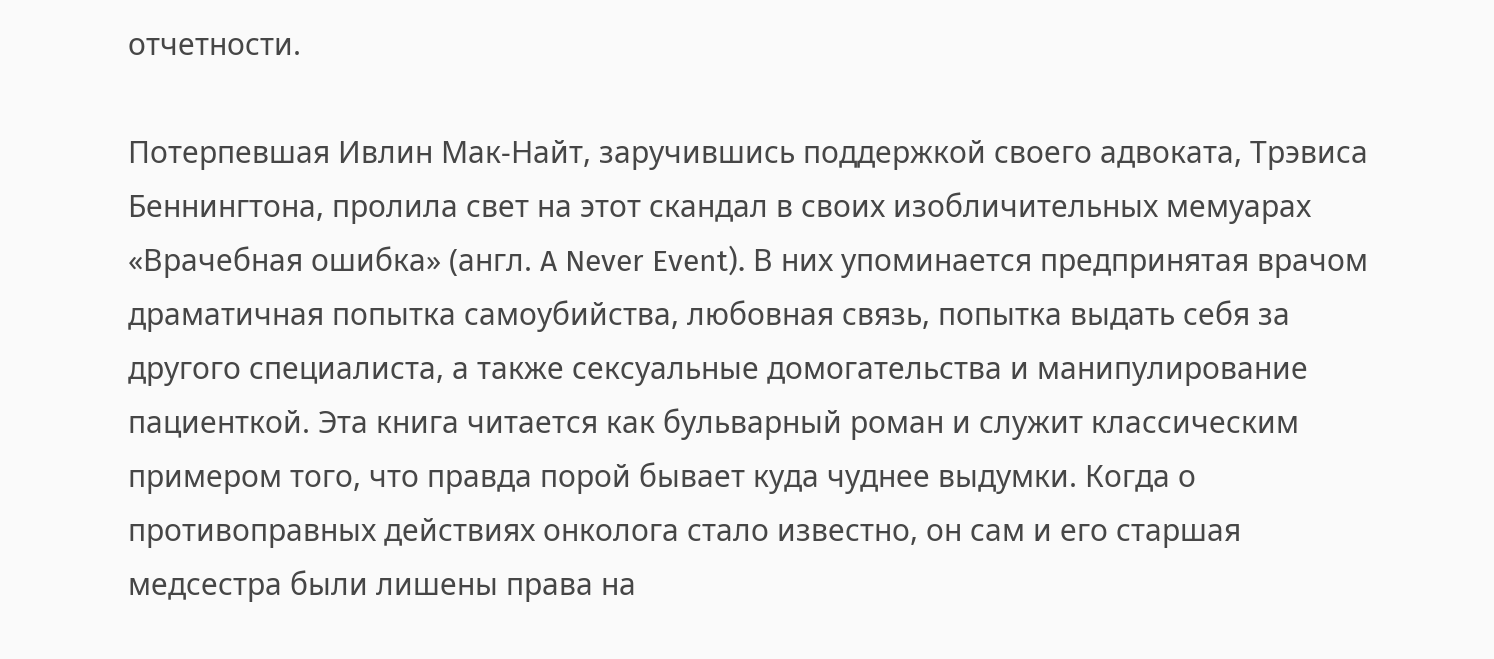отчетности.

Потерпевшая Ивлин Мак-Найт, заручившись поддержкой своего адвоката, Трэвиса Беннингтона, пролила свет на этот скандал в своих изобличительных мемуарах «Врачебная ошибка» (англ. A Never Event). В них упоминается предпринятая врачом драматичная попытка самоубийства, любовная связь, попытка выдать себя за другого специалиста, а также сексуальные домогательства и манипулирование пациенткой. Эта книга читается как бульварный роман и служит классическим примером того, что правда порой бывает куда чуднее выдумки. Когда о противоправных действиях онколога стало известно, он сам и его старшая медсестра были лишены права на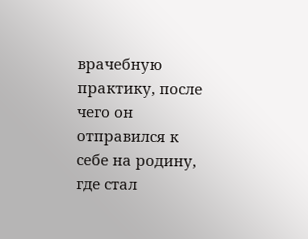врачебную практику, после чего он отправился к себе на родину, где стал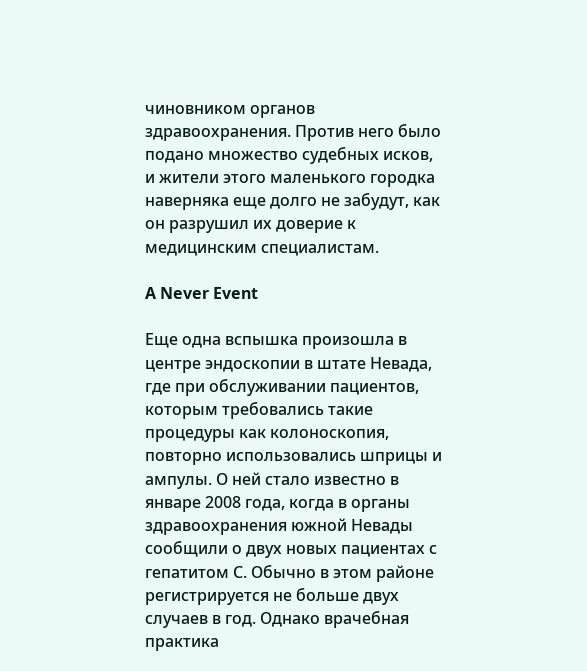чиновником органов здравоохранения. Против него было подано множество судебных исков, и жители этого маленького городка наверняка еще долго не забудут, как он разрушил их доверие к медицинским специалистам.

A Never Event

Еще одна вспышка произошла в центре эндоскопии в штате Невада, где при обслуживании пациентов, которым требовались такие процедуры как колоноскопия, повторно использовались шприцы и ампулы. О ней стало известно в январе 2008 года, когда в органы здравоохранения южной Невады сообщили о двух новых пациентах с гепатитом С. Обычно в этом районе регистрируется не больше двух случаев в год. Однако врачебная практика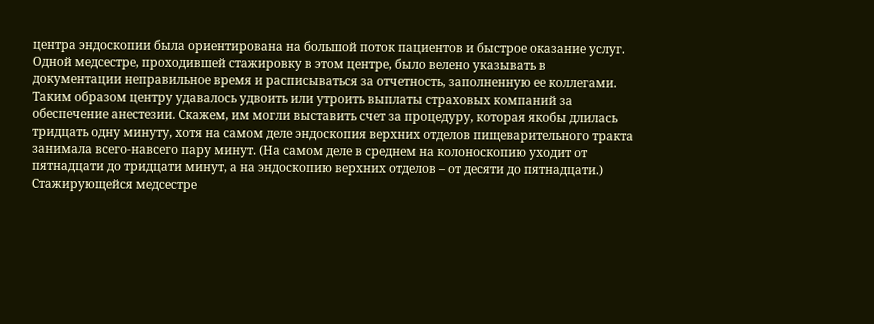центра эндоскопии была ориентирована на большой поток пациентов и быстрое оказание услуг. Одной медсестре, проходившей стажировку в этом центре, было велено указывать в документации неправильное время и расписываться за отчетность, заполненную ее коллегами. Таким образом центру удавалось удвоить или утроить выплаты страховых компаний за обеспечение анестезии. Скажем, им могли выставить счет за процедуру, которая якобы длилась тридцать одну минуту, хотя на самом деле эндоскопия верхних отделов пищеварительного тракта занимала всего-навсего пару минут. (На самом деле в среднем на колоноскопию уходит от пятнадцати до тридцати минут, а на эндоскопию верхних отделов – от десяти до пятнадцати.) Стажирующейся медсестре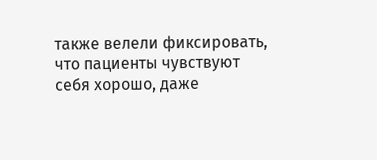также велели фиксировать, что пациенты чувствуют себя хорошо, даже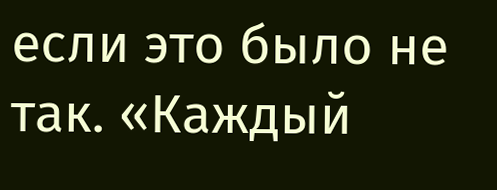если это было не так. «Каждый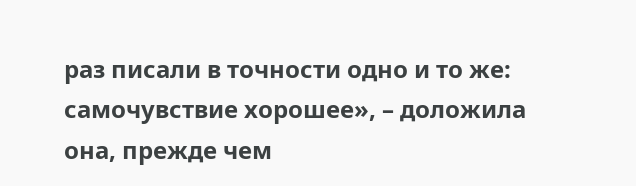раз писали в точности одно и то же: самочувствие хорошее», – доложила она, прежде чем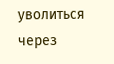уволиться через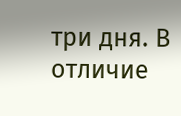три дня. В отличие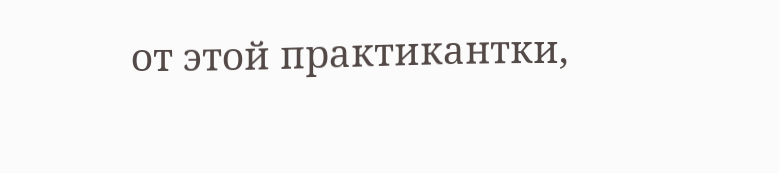от этой практикантки,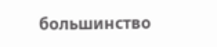большинство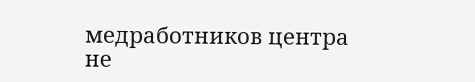медработников центра не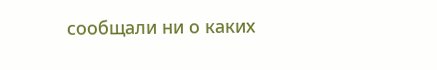сообщали ни о каких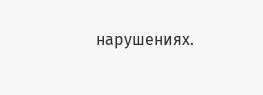нарушениях.